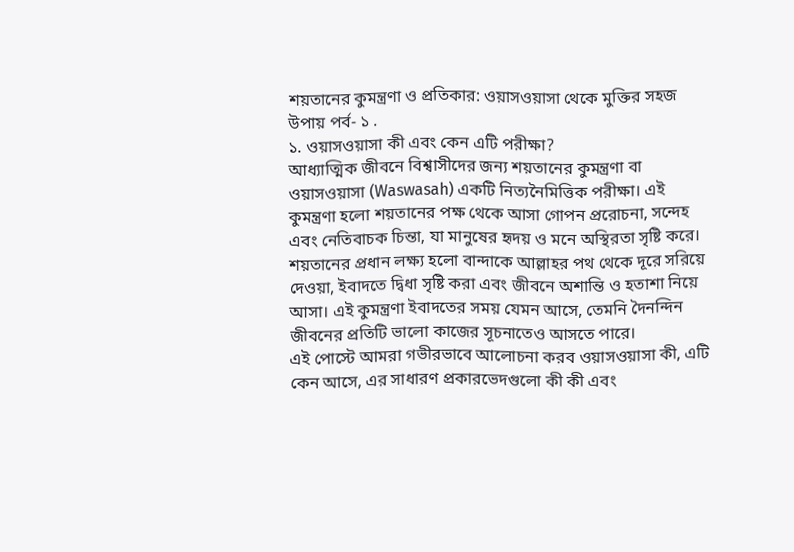শয়তানের কুমন্ত্রণা ও প্রতিকার: ওয়াসওয়াসা থেকে মুক্তির সহজ উপায় পর্ব- ১ .
১. ওয়াসওয়াসা কী এবং কেন এটি পরীক্ষা?
আধ্যাত্মিক জীবনে বিশ্বাসীদের জন্য শয়তানের কুমন্ত্রণা বা ওয়াসওয়াসা (Waswasah) একটি নিত্যনৈমিত্তিক পরীক্ষা। এই কুমন্ত্রণা হলো শয়তানের পক্ষ থেকে আসা গোপন প্ররোচনা, সন্দেহ এবং নেতিবাচক চিন্তা, যা মানুষের হৃদয় ও মনে অস্থিরতা সৃষ্টি করে। শয়তানের প্রধান লক্ষ্য হলো বান্দাকে আল্লাহর পথ থেকে দূরে সরিয়ে দেওয়া, ইবাদতে দ্বিধা সৃষ্টি করা এবং জীবনে অশান্তি ও হতাশা নিয়ে আসা। এই কুমন্ত্রণা ইবাদতের সময় যেমন আসে, তেমনি দৈনন্দিন জীবনের প্রতিটি ভালো কাজের সূচনাতেও আসতে পারে।
এই পোস্টে আমরা গভীরভাবে আলোচনা করব ওয়াসওয়াসা কী, এটি কেন আসে, এর সাধারণ প্রকারভেদগুলো কী কী এবং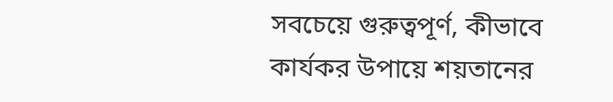সবচেয়ে গুরুত্বপূর্ণ, কীভাবে কার্যকর উপায়ে শয়তানের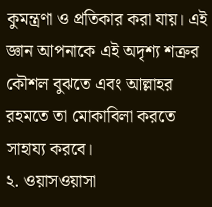কুমন্ত্রণা ও প্রতিকার করা যায়। এই জ্ঞান আপনাকে এই অদৃশ্য শত্রুর কৌশল বুঝতে এবং আল্লাহর রহমতে তা মোকাবিলা করতে সাহায্য করবে।
২. ওয়াসওয়াসা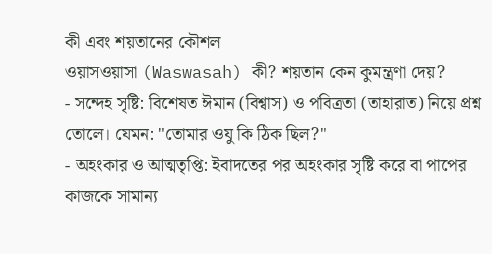কী এবং শয়তানের কৌশল
ওয়াসওয়াসা (Waswasah) কী? শয়তান কেন কুমন্ত্রণা দেয়?
- সন্দেহ সৃষ্টি: বিশেষত ঈমান (বিশ্বাস) ও পবিত্রতা (তাহারাত) নিয়ে প্রশ্ন তোলে। যেমন: "তোমার ওযু কি ঠিক ছিল?"
- অহংকার ও আত্মতৃপ্তি: ইবাদতের পর অহংকার সৃষ্টি করে বা পাপের কাজকে সামান্য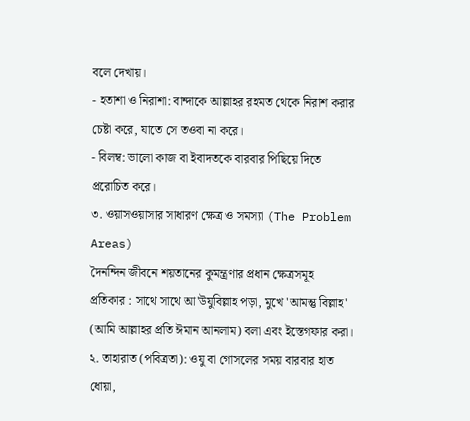বলে দেখায়।
- হতাশা ও নিরাশা: বান্দাকে আল্লাহর রহমত থেকে নিরাশ করার চেষ্টা করে, যাতে সে তওবা না করে।
- বিলম্ব: ভালো কাজ বা ইবাদতকে বারবার পিছিয়ে দিতে প্ররোচিত করে।
৩. ওয়াসওয়াসার সাধারণ ক্ষেত্র ও সমস্যা (The Problem Areas)
দৈনন্দিন জীবনে শয়তানের কুমন্ত্রণার প্রধান ক্ষেত্রসমূহ
প্রতিকার : সাথে সাথে আ'উযুবিল্লাহ পড়া, মুখে 'আমন্তু বিল্লাহ' (আমি আল্লাহর প্রতি ঈমান আনলাম) বলা এবং ইস্তেগফার করা।
২. তাহারাত (পবিত্রতা): ওযু বা গোসলের সময় বারবার হাত ধোয়া,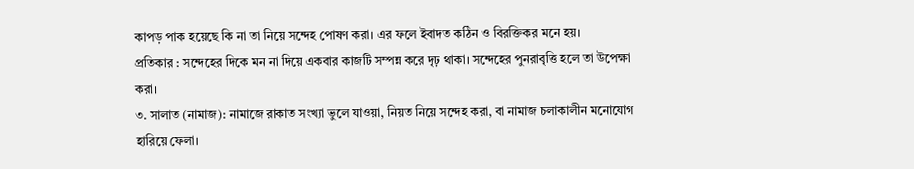কাপড় পাক হয়েছে কি না তা নিয়ে সন্দেহ পোষণ করা। এর ফলে ইবাদত কঠিন ও বিরক্তিকর মনে হয়।
প্রতিকার : সন্দেহের দিকে মন না দিয়ে একবার কাজটি সম্পন্ন করে দৃঢ় থাকা। সন্দেহের পুনরাবৃত্তি হলে তা উপেক্ষা করা।
৩. সালাত (নামাজ): নামাজে রাকাত সংখ্যা ভুলে যাওয়া, নিয়ত নিয়ে সন্দেহ করা, বা নামাজ চলাকালীন মনোযোগ হারিয়ে ফেলা।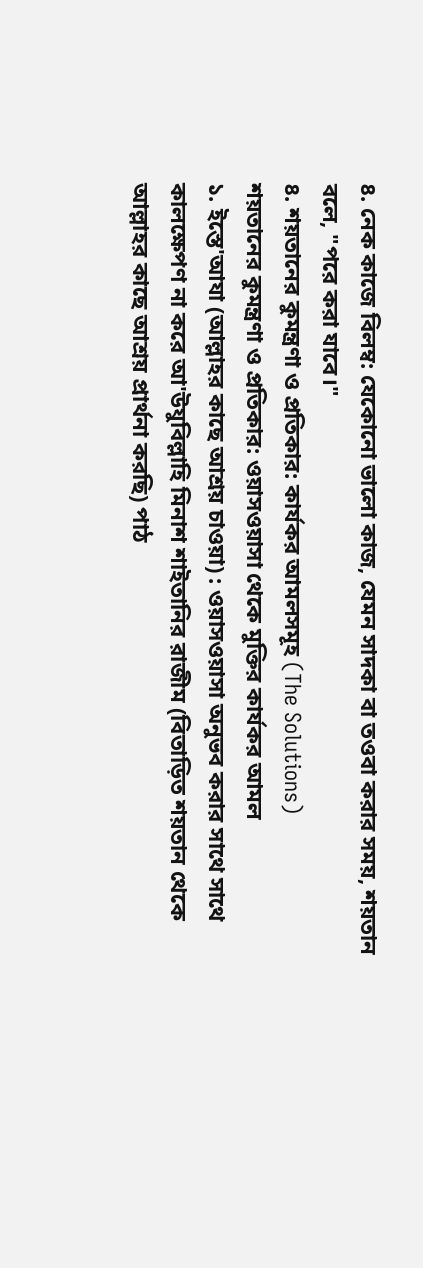৪. নেক কাজে বিলম্ব: যেকোনো ভালো কাজ, যেমন সাদকা বা তওবা করার সময়, শয়তান বলে, "পরে করা যাবে।"
৪. শয়তানের কুমন্ত্রণা ও প্রতিকার: কার্যকর আমলসমূহ (The Solutions)
শয়তানের কুমন্ত্রণা ও প্রতিকার: ওয়াসওয়াসা থেকে মুক্তির কার্যকর আমল
১. ইস্তে'আযা (আল্লাহর কাছে আশ্রয় চাওয়া) : ওয়াসওয়াসা অনুভব করার সাথে সাথে কালক্ষেপণ না করে আ'উযুবিল্লাহি মিনাশ শাইতানির রাজীম (বিতাড়িত শয়তান থেকে আল্লাহর কাছে আশ্রয় প্রার্থনা করছি) পাঠ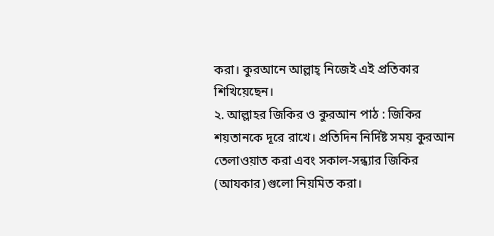করা। কুরআনে আল্লাহ্ নিজেই এই প্রতিকার শিখিয়েছেন।
২. আল্লাহর জিকির ও কুরআন পাঠ : জিকির শয়তানকে দূরে রাখে। প্রতিদিন নির্দিষ্ট সময় কুরআন তেলাওয়াত করা এবং সকাল-সন্ধ্যার জিকির (আযকার)গুলো নিয়মিত করা।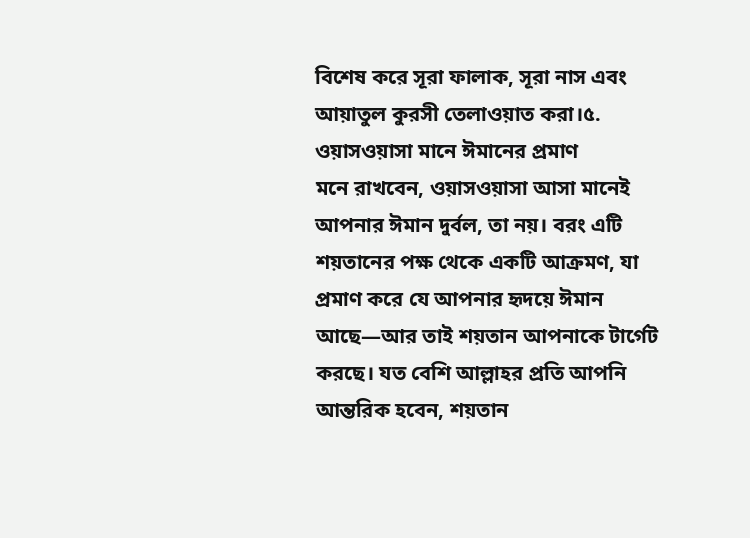বিশেষ করে সূরা ফালাক, সূরা নাস এবং আয়াতুল কুরসী তেলাওয়াত করা।৫. ওয়াসওয়াসা মানে ঈমানের প্রমাণ
মনে রাখবেন, ওয়াসওয়াসা আসা মানেই আপনার ঈমান দুর্বল, তা নয়। বরং এটি শয়তানের পক্ষ থেকে একটি আক্রমণ, যা প্রমাণ করে যে আপনার হৃদয়ে ঈমান আছে—আর তাই শয়তান আপনাকে টার্গেট করছে। যত বেশি আল্লাহর প্রতি আপনি আন্তরিক হবেন, শয়তান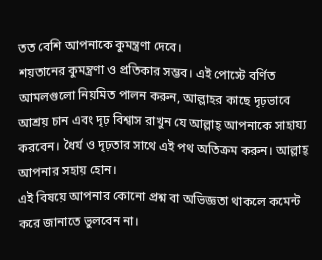তত বেশি আপনাকে কুমন্ত্রণা দেবে।
শয়তানের কুমন্ত্রণা ও প্রতিকার সম্ভব। এই পোস্টে বর্ণিত আমলগুলো নিয়মিত পালন করুন, আল্লাহর কাছে দৃঢ়ভাবে আশ্রয় চান এবং দৃঢ় বিশ্বাস রাখুন যে আল্লাহ্ আপনাকে সাহায্য করবেন। ধৈর্য ও দৃঢ়তার সাথে এই পথ অতিক্রম করুন। আল্লাহ্ আপনার সহায় হোন।
এই বিষয়ে আপনার কোনো প্রশ্ন বা অভিজ্ঞতা থাকলে কমেন্ট করে জানাতে ভুলবেন না।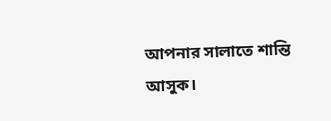আপনার সালাতে শান্তি আসুক।